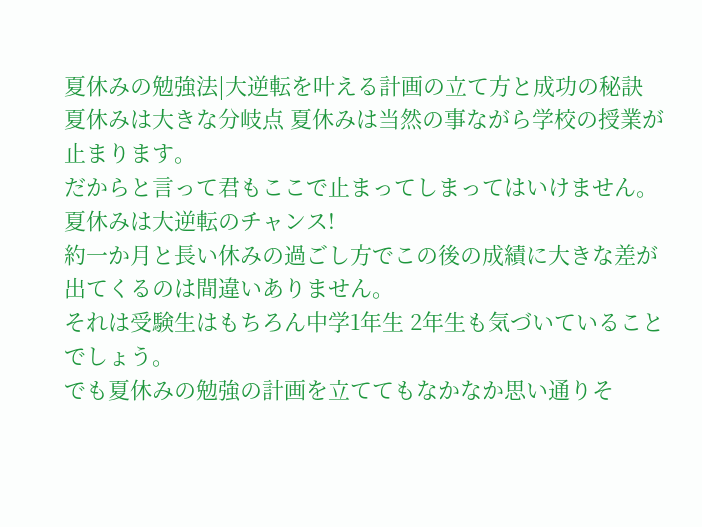夏休みの勉強法|大逆転を叶える計画の立て方と成功の秘訣
夏休みは大きな分岐点 夏休みは当然の事ながら学校の授業が止まります。
だからと言って君もここで止まってしまってはいけません。
夏休みは大逆転のチャンス!
約一か月と長い休みの過ごし方でこの後の成績に大きな差が出てくるのは間違いありません。
それは受験生はもちろん中学1年生 2年生も気づいていることでしょう。
でも夏休みの勉強の計画を立ててもなかなか思い通りそ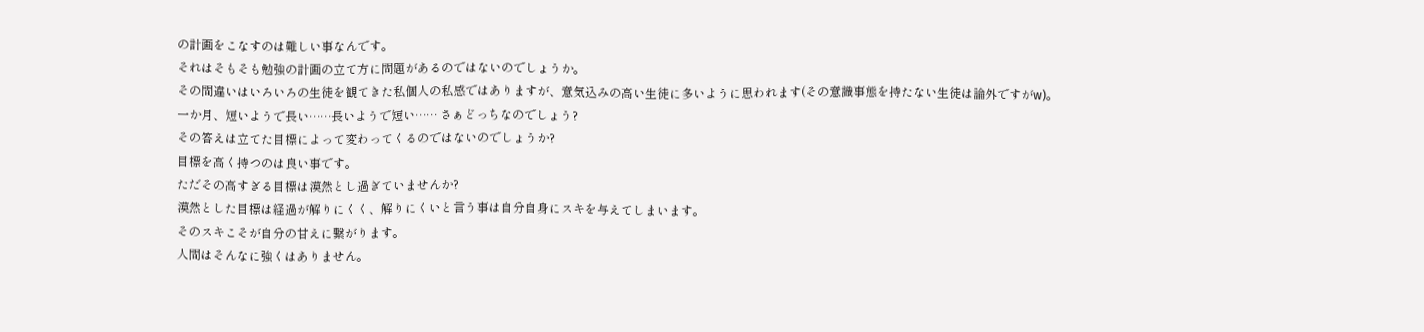の計画をこなすのは難しい事なんです。
それはそもそも勉強の計画の立て方に問題があるのではないのでしょうか。
その間違いはいろいろの生徒を観てきた私個人の私感ではありますが、意気込みの高い生徒に多いように思われます(その意識事態を持たない生徒は論外ですがw)。
一か月、短いようで長い……長いようで短い…… さぁどっちなのでしょう?
その答えは立てた目標によって変わってくるのではないのでしょうか?
目標を高く持つのは良い事です。
ただその高すぎる目標は漠然とし過ぎていませんか?
漠然とした目標は経過が解りにくく、解りにくいと言う事は自分自身にスキを与えてしまいます。
そのスキこそが自分の甘えに繋がります。
人間はそんなに強くはありません。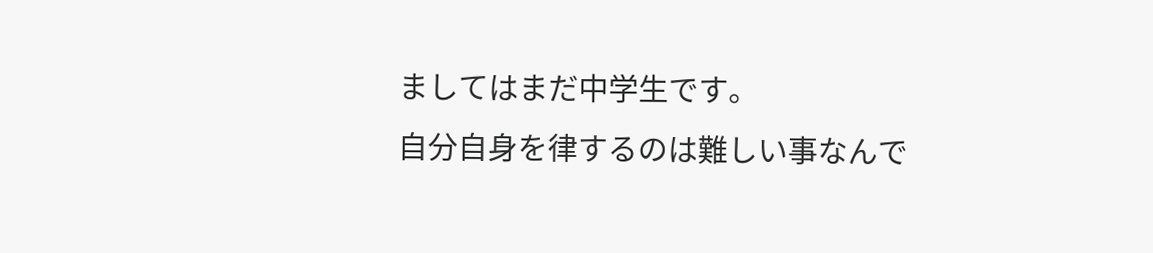ましてはまだ中学生です。
自分自身を律するのは難しい事なんで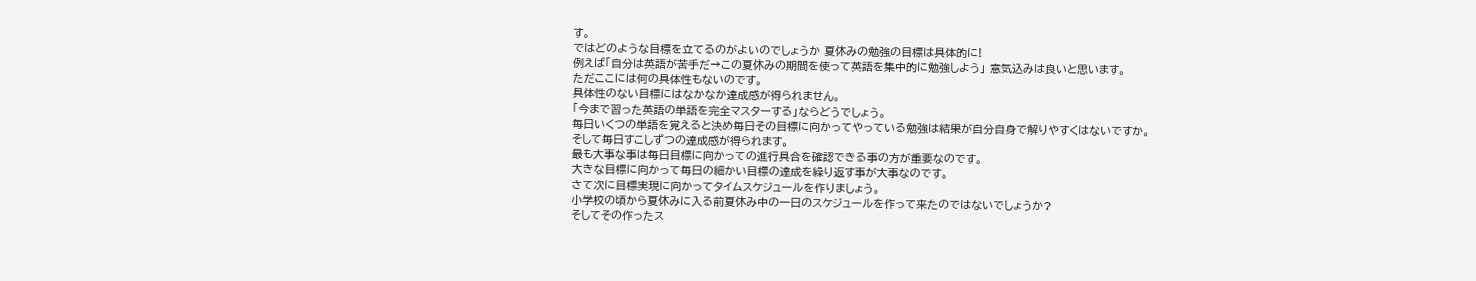す。
ではどのような目標を立てるのがよいのでしょうか 夏休みの勉強の目標は具体的に!
例えば「自分は英語が苦手だ→この夏休みの期間を使って英語を集中的に勉強しよう」 意気込みは良いと思います。
ただここには何の具体性もないのです。
具体性のない目標にはなかなか達成感が得られません。
「今まで習った英語の単語を完全マスターする」ならどうでしょう。
毎日いくつの単語を覚えると決め毎日その目標に向かってやっている勉強は結果が自分自身で解りやすくはないですか。
そして毎日すこしずつの達成感が得られます。
最も大事な事は毎日目標に向かっての進行具合を確認できる事の方が重要なのです。
大きな目標に向かって毎日の細かい目標の達成を繰り返す事が大事なのです。
さて次に目標実現に向かってタイムスケジュールを作りましょう。
小学校の頃から夏休みに入る前夏休み中の一日のスケジュールを作って来たのではないでしょうか?
そしてその作ったス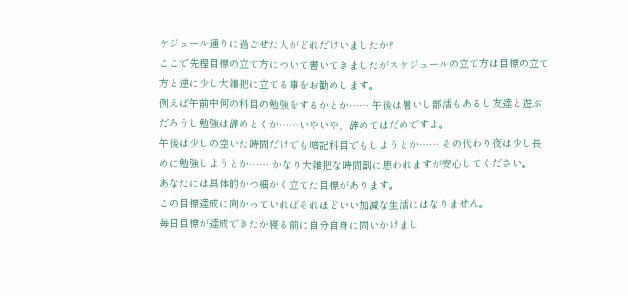ケジュール通りに過ごせた人がどれだけいましたか?
ここで先程目標の立て方について書いてきましたがスケジュールの立て方は目標の立て方と逆に少し大雑把に立てる事をお勧めします。
例えば午前中何の科目の勉強をするかとか…… 午後は暑いし部活もあるし友達と遊ぶだろうし勉強は辞めとくか……いやいや、辞めてはだめですよ。
午後は少しの空いた時間だけでも暗記科目でもしようとか…… その代わり夜は少し長めに勉強しようとか…… かなり大雑把な時間割に思われますが安心してください。
あなたには具体的かつ細かく立てた目標があります。
この目標達成に向かっていればそれほどいい加減な生活にはなりません。
毎日目標が達成できたか寝る前に自分自身に問いかけまし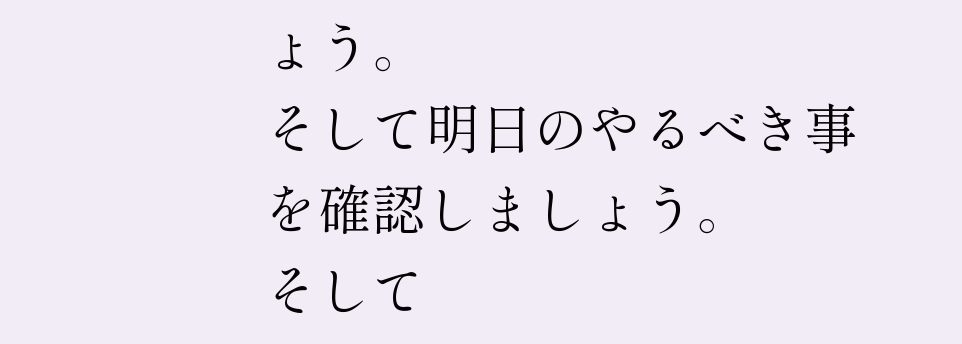ょう。
そして明日のやるべき事を確認しましょう。
そして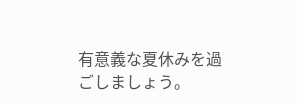有意義な夏休みを過ごしましょう。